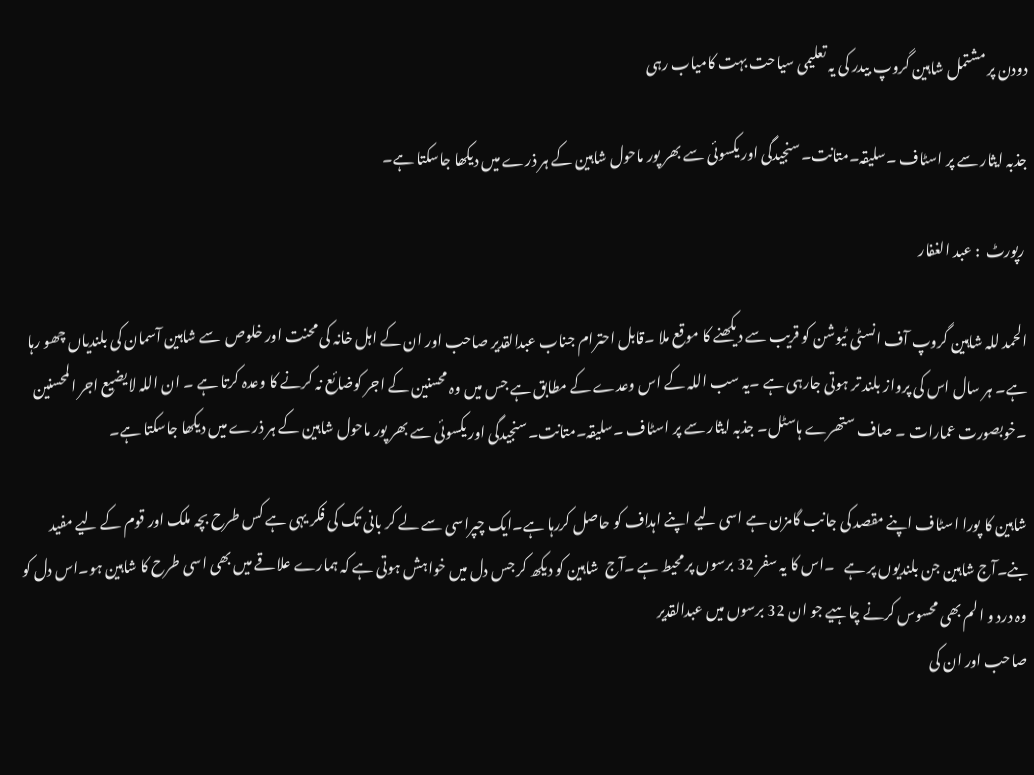دودن پر مشتمل شاہین گروپ بیدر کی یہ تعلیمی سیاحت بہت کامیاب رہی

جذبہ ایثار سے پر اسٹاف ۔سلیقہ۔متانت۔سنجیدگی اور یکسوئی سے بھر پور ماحول شاہین کے ہر ذرے میں دیکھا جاسکتا ہے۔

 رپورٹ  : عبد الغفار

الحمد للہ شاہین گروپ آف انسٹی ٹیوشن کو قریب سے دیکھنے کا موقع ملا ۔قابل احترام جناب عبدالقدیر صاحب اور ان کے اہل خانہ کی محنت اور خلوص  سے شاہین آسمان کی بلندیاں چھو رہا ہے۔ ہر سال اس کی پرواز بلند تر ہوتی جارہی ہے ۔یہ سب اللہ کے اس وعدے کے مطابق ہے جس میں وہ محسنین کے اجر کوضائع نہ کرنے کا وعدہ کرتا ہے ۔ ان اللہ لایضیع اجر المحسنین ۔خوبصورت عمارات ۔ صاف ستھرے ہاسٹل۔ جذبہ ایثار سے پر اسٹاف ۔سلیقہ۔متانت۔سنجیدگی اور یکسوئی سے بھر پور ماحول شاہین کے ہر ذرے میں دیکھا جاسکتا ہے۔

شاہین کا پورا اسٹاف اپنے مقصد کی جانب گامزن ہے اسی لیے اپنے اہداف کو حاصل کررہا ہے۔ایک چپراسی سے لے کر بانی تک کی فکر یہی ہے کس طرح بچہ ملک اور قوم کے لیے مفید بنے۔آج شاہین جن بلندیوں پر ہے   ۔اس کا یہ سفر 32 برسوں پر محیط ہے ۔آج  شاہین کو دیکھ کر جس دل میں خواہش ہوتی ہے کہ ہمارے علاقے میں بھی اسی طرح کا شاہین ہو۔اس دل کو وہ درد و الم بھی محسوس کرنے چاہیے جو ان 32 برسوں میں عبدالقدیر
صاحب اور ان کی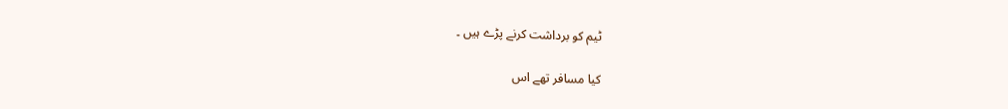ٹیم کو برداشت کرنے پڑے ہیں ۔

کیا مسافر تھے اس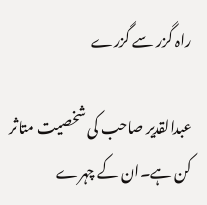راہ گزر سے گزرے

عبدالقدیر صاحب کی شخصیت متاثر کن ہے۔ان کے چہرے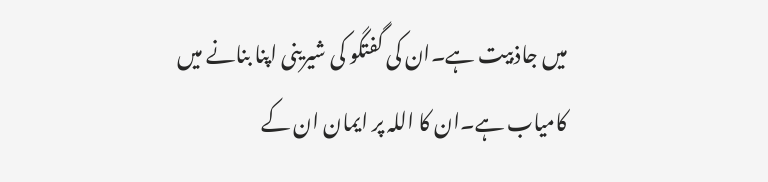میں جاذبیت ہے۔ان کی گفتگو کی شیرینی اپنا بنانے میں کامیاب ہے۔ان کا اللہ پر ایمان ان کے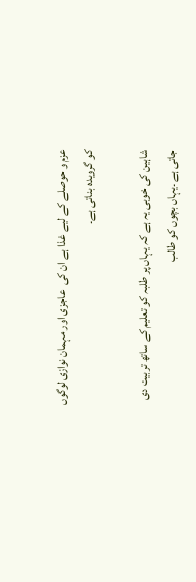عزم و حوصلے کے لیے غذا ہے ان کی  عاجزی اور مہمان نوازی لوگوں کو گرویدہ بناتی ہے۔

شاہین کی خوبی یہ ہے کہ یہاں پر طلبہ کو تعلیم کے ساتھ تربیت دی جاتی ہے ۔یہاں بچوں کو طالب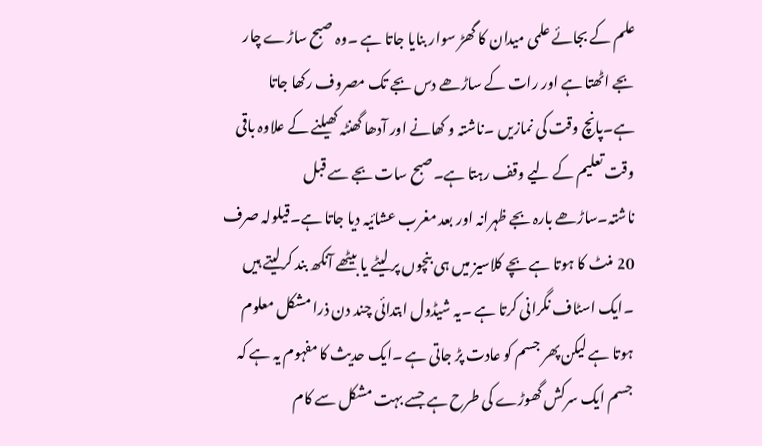علم کے بجائے علمی میدان کا گھڑ سوار بنایا جاتا ہے ۔وہ صبح ساڑے چار بجے اٹھتا ہے اور رات کے ساڑھے دس بجے تک مصروف رکھا جاتا ہے۔پانچ وقت کی نمازیں ۔ناشتہ و کھانے اور آدھا گھنٹہ کھیلنے کے علاوہ باقی وقت تعلیم کے لیے وقف رہتا ہے۔صبح سات بجے سے قبل ناشتہ۔ساڑھے بارہ بجے ظہرانہ اور بعد مغرب عشائیہ دیا جاتا ہے۔قیلولہ صرف 20 منٹ کا ہوتا ہے بچے کلاسیز میں ہی بنچوں پر لیٹے یا بیٹھے آنکھ بند کرلیتے ہیں ۔ایک اسٹاف نگرانی کرتا ہے ۔یہ شیڈول ابتدائی چند دن ذرا مشکل معلوم ہوتا ہے لیکن پھر جسم کو عادت پڑ جاتی ہے ۔ایک حدیث کا مفہوم یہ ہے کہ جسم ایک سرکش گھوڑے کی طرح ہے جسے بہت مشکل سے کام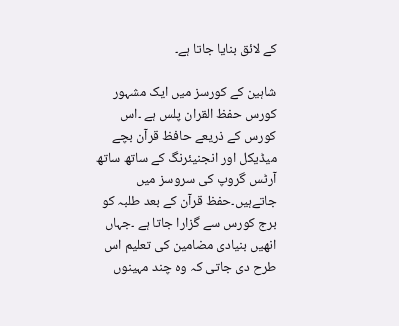کے لائق بنایا جاتا ہے۔

شاہین کے کورسز میں ایک مشہور کورس حفظ القران پلس ہے ۔اس کورس کے ذریعے حافظ قرآن بچے میڈیکل اور انجنیئرنگ کے ساتھ ساتھ آرٹس گروپ کی سروسز میں جاتےہیں۔حفظ قرآن کے بعد طلبہ کو برج کورس سے گزارا جاتا ہے ۔جہاں انھیں بنیادی مضامین کی تعلیم اس طرح دی جاتی کہ وہ چند مہینوں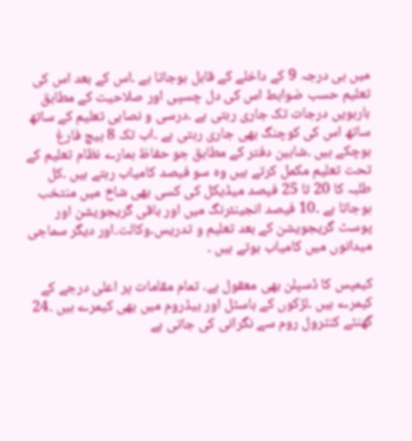میں ہی درجہ 9 کے داخلے کے قابل ہوجاتا ہے ۔اس کے بعد اس کی تعلیم حسب ضوابط اس کی دل چسپی اور صلاحیت کے مطابق بارہویں درجات تک جاری رہتی ہے ۔درسی و نصابی تعلیم کے ساتھ ساتھ اس کی کوچنگ بھی جاری رہتی ہے ۔اب تک 8 بیچ فارغ ہوچکے ہیں ۔شاہین دفتر کے مطابق جو حفاظ ہمارے نظام تعلیم کے تحت تعلیم مکمل کرتے ہیں وہ سو فیصد کامیاب رہتے ہیں ۔کل طلبہ کا 20 تا 25 فیصد میڈیکل کی کسی بھی شاخ میں منتخب ہوجاتا ہے ۔10 فیصد انجینئرنگ میں اور باقی گریجویشن اور پوسٹ گریجویشن کے بعد تعلیم و تدریس۔وکالت۔اور دیگر سماجی میدانوں میں کامیاب ہوتے ہیں ۔

کیمپس کا ڈسپلن بھی معقول ہے۔ تمام مقامات پر اعلی درجے کے کیمرے ہیں ۔لڑکوں کے ہاسٹل اور بیڈروم میں بھی کیمرے ہیں ۔24 گھنٹے کنٹرول روم سے نگرانی کی جاتی ہے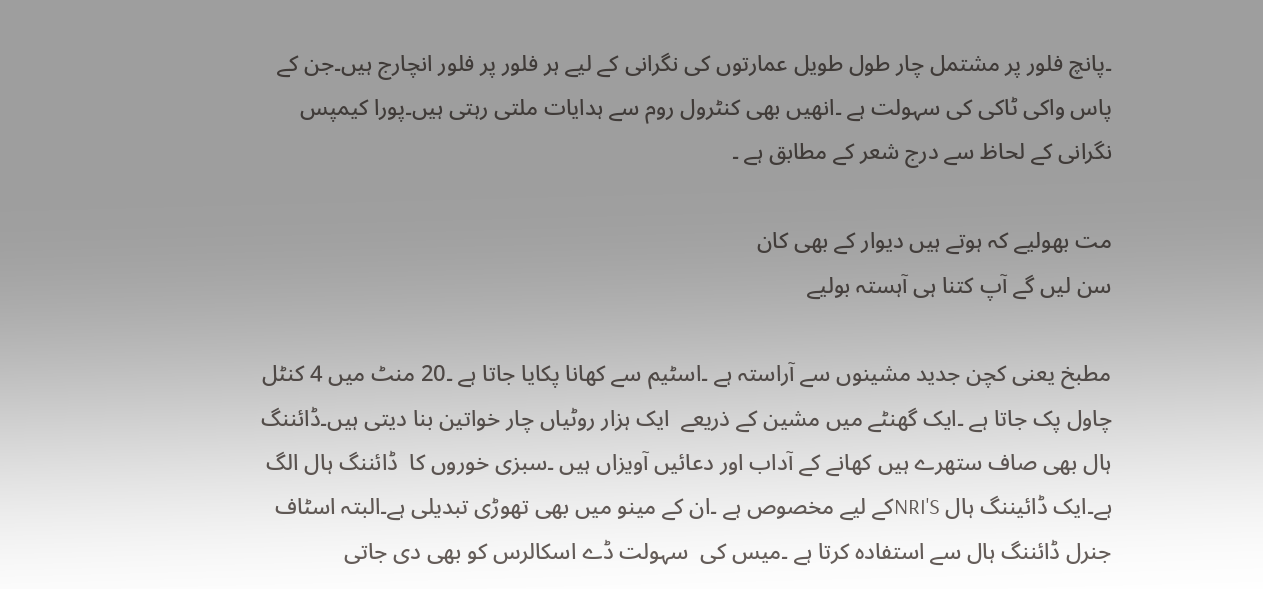۔پانچ فلور پر مشتمل چار طول طویل عمارتوں کی نگرانی کے لیے ہر فلور پر فلور انچارج ہیں۔جن کے پاس واکی ٹاکی کی سہولت ہے ۔انھیں بھی کنٹرول روم سے ہدایات ملتی رہتی ہیں۔پورا کیمپس نگرانی کے لحاظ سے درج شعر کے مطابق ہے ۔

مت بھولیے کہ ہوتے ہیں دیوار کے بھی کان
سن لیں گے آپ کتنا ہی آہستہ بولیے

مطبخ یعنی کچن جدید مشینوں سے آراستہ ہے ۔اسٹیم سے کھانا پکایا جاتا ہے ۔20 منٹ میں 4 کنٹل چاول پک جاتا ہے ۔ایک گھنٹے میں مشین کے ذریعے  ایک ہزار روٹیاں چار خواتین بنا دیتی ہیں۔ڈائننگ ہال بھی صاف ستھرے ہیں کھانے کے آداب اور دعائیں آویزاں ہیں ۔سبزی خوروں کا  ڈائننگ ہال الگ ہے۔ایک ڈائیننگ ہال NRI'Sکے لیے مخصوص ہے ۔ان کے مینو میں بھی تھوڑی تبدیلی ہے۔البتہ اسٹاف جنرل ڈائننگ ہال سے استفادہ کرتا ہے ۔میس کی  سہولت ڈے اسکالرس کو بھی دی جاتی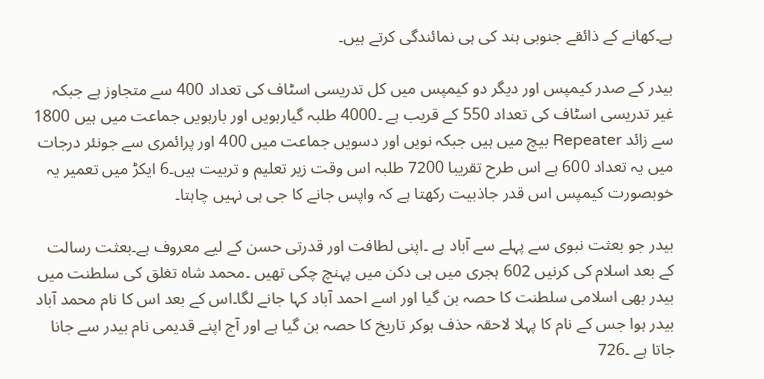ہے۔کھانے کے ذائقے جنوبی ہند کی ہی نمائندگی کرتے ہیں۔

بیدر کے صدر کیمپس اور دیگر دو کیمپس میں کل تدریسی اسٹاف کی تعداد 400 سے متجاوز ہے جبکہ غیر تدریسی اسٹاف کی تعداد 550 کے قریب ہے ۔4000 طلبہ گیارہویں اور بارہویں جماعت میں ہیں 1800 سے زائد Repeater بیچ میں ہیں جبکہ نویں اور دسویں جماعت میں 400 اور پرائمری سے جونئر درجات میں یہ تعداد 600 ہے اس طرح تقریبا 7200 طلبہ اس وقت زیر تعلیم و تربیت ہیں۔6 ایکڑ میں تعمیر یہ خوبصورت کیمپس اس قدر جاذبیت رکھتا ہے کہ واپس جانے کا جی ہی نہیں چاہتا۔

بیدر جو بعثت نبوی سے پہلے سے آباد ہے ۔اپنی لطافت اور قدرتی حسن کے لیے معروف ہے۔بعثت رسالت کے بعد اسلام کی کرنیں 602 ہجری میں ہی دکن میں پہنچ چکی تھیں ۔محمد شاہ تغلق کی سلطنت میں بیدر بھی اسلامی سلطنت کا حصہ بن گیا اور اسے احمد آباد کہا جانے لگا۔اس کے بعد اس کا نام محمد آباد بیدر ہوا جس کے نام کا پہلا لاحقہ حذف ہوکر تاریخ کا حصہ بن گیا ہے اور آج اپنے قدیمی نام بیدر سے جانا جاتا ہے ۔726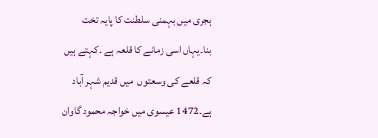ہجری میں بہمنی سلطنت کا پایہ تخت بنا۔یہاں اسی زمانے کا قلعہ ہے ۔کہتے ہیں کہ قلعے کی وسعتوں  میں قدیم شہر آباد ہے۔1472 عیسوی میں خواجہ محمود گاوان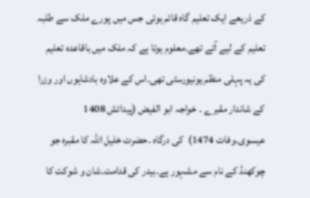کے ذریعے ایک تعلیم گاہ قائم ہوئی جس میں پورے ملک سے طلبہ تعلیم کے لیے آتے تھے۔معلوم ہوتا ہے کہ ملک میں باقاعدہ تعلیم کی یہ پہلی منظم یونیورسٹی تھی۔اس کے علاوہ بادشاہوں اور وزرا کے شاندار مقبرے ۔ خواجہ ابو الفیض (پیدائش 1408 عیسوی۔وفات 1474)  کی درگاہ ۔حضرت خلیل اللہ کا مقبرہ جو چوکھنڈ کے نام سے مشہور ہے۔بیدر کی قدامت۔شان و شوکت کا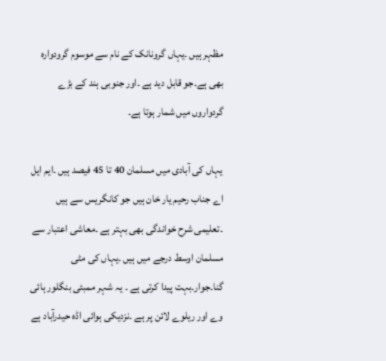مظہر ہیں ۔یہاں گرونانک کے نام سے موسوم گرودوارہ بھی ہے۔جو قابل دید ہے ۔اور جنوبی ہند کے بڑے گردواروں میں شمار ہوتا ہے۔

یہاں کی آبادی میں مسلمان 40 تا 45 فیصد ہیں ۔ایم ایل اے جناب رحیم یار خان ہیں جو کانگریس سے ہیں ۔تعلیمی شرح خواندگی بھی بہتر ہے ۔معاشی اعتبار سے مسلمان اوسط درجے میں ہیں ۔یہاں کی مٹی گنا۔جوار۔بہت پیدا کرتی ہے ۔ یہ شہر ممبئی بنگلور ہائی وے اور ریلوے لائن پر ہے ۔نزدیکی ہوائی اڈہ حیدرآباد ہے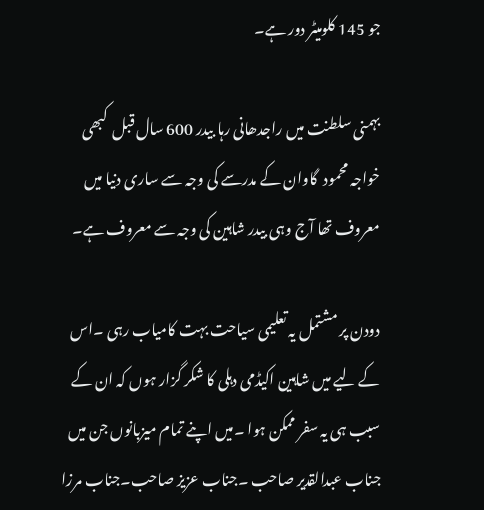جو 145 کلومیٹر دور ہے۔

بہمنی سلطنت میں راجدھانی رہا بیدر 600 سال قبل  کبھی خواجہ محمود  گاوان کے مدرسے کی وجہ سے ساری دنیا میں معروف تھا آج وہی بیدر شاہین کی وجہ سے معروف ہے۔

دودن پر مشتمل یہ تعلیمی سیاحت بہت کامیاب رہی ۔اس کے لیے میں شاہین اکیڈمی دہلی کا شکر گزار ہوں کہ ان کے سبب ہی یہ سفر ممکن ہوا ۔میں اپنے تمام میزبانوں جن میں جناب عبدالقدیر صاحب ۔جناب عزیز صاحب۔جناب مرزا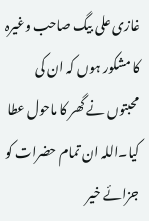غازی علی بیگ صاحب وغیرہ کا مشکور ہوں کہ ان کی محبتوں نے گھر کا ماحول عطا کیا۔اللہ ان تمام حضرات کو جزائے خیر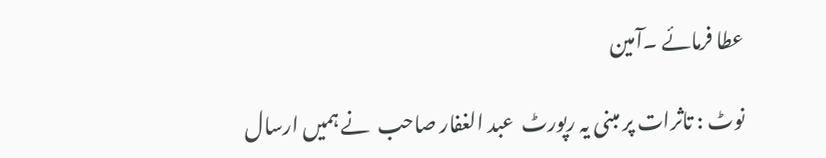عطا فرمائے ۔آمین

نوٹ : تاثرات پر مبنی یہ رپورٹ  عبد الغفار صاحب  نے ہمیں ارسال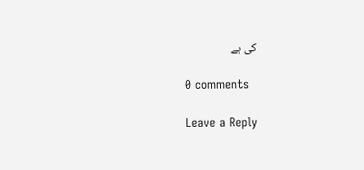کی ہے

0 comments

Leave a Reply